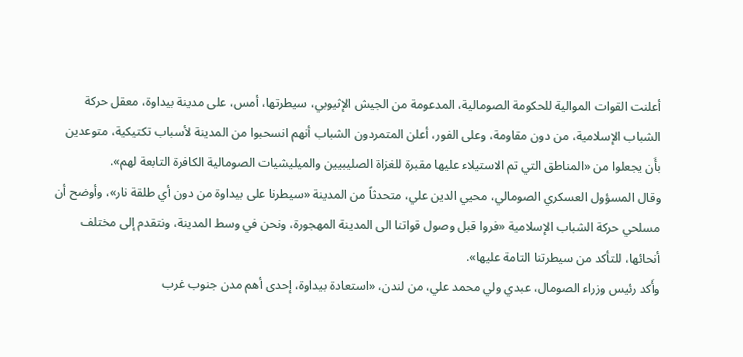أعلنت القوات الموالية للحكومة الصومالية، المدعومة من الجيش الإثيوبي، سيطرتها، أمس، على مدينة بيداوة، معقل حركة الشباب الإسلامية، من دون مقاومة، وعلى الفور، أعلن المتمردون الشباب أنهم انسحبوا من المدينة لأسباب تكتيكية، متوعدين بأَن يجعلوا من «المناطق التي تم الاستيلاء عليها مقبرة للغزاة الصليبيين والميليشيات الصومالية الكافرة التابعة لهم».
وقال المسؤول العسكري الصومالي، محيي الدين علي، متحدثاً من المدينة «سيطرنا على بيداوة من دون أي طلقة نار»، وأوضح أن مسلحي حركة الشباب الإسلامية «فروا قبل وصول قواتنا الى المدينة المهجورة، ونحن في وسط المدينة، ونتقدم إلى مختلف أنحائها، للتأكد من سيطرتنا التامة عليها».
وأَكد رئيس وزراء الصومال، عبدي ولي محمد علي، من لندن، «استعادة بيداوة، إحدى أهم مدن جنوب غرب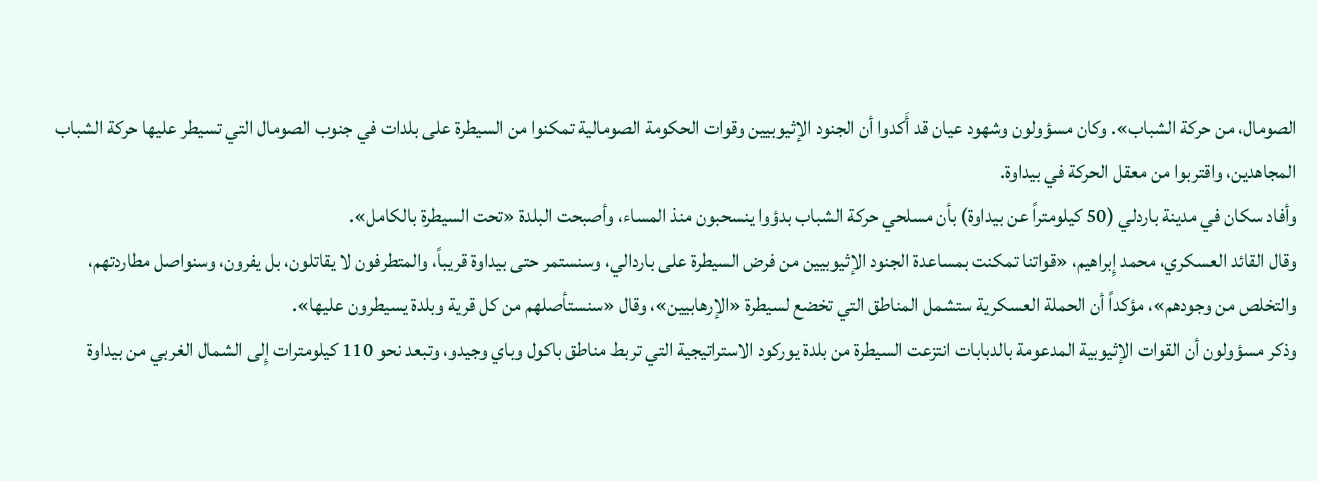الصومال، من حركة الشباب». وكان مسؤولون وشهود عيان قد أَكدوا أن الجنود الإثيوبيين وقوات الحكومة الصومالية تمكنوا من السيطرة على بلدات في جنوب الصومال التي تسيطر عليها حركة الشباب المجاهدين، واقتربوا من معقل الحركة في بيداوة.
وأفاد سكان في مدينة باردلي (50 كيلومتراً عن بيداوة) بأن مسلحي حركة الشباب بدؤوا ينسحبون منذ المساء، وأصبحت البلدة «تحت السيطرة بالكامل».
وقال القائد العسكري، محمد إِبراهيم، «قواتنا تمكنت بمساعدة الجنود الإثيوبيين من فرض السيطرة على باردالي، وسنستمر حتى بيداوة قريباً، والمتطرفون لا يقاتلون، بل يفرون، وسنواصل مطاردتهم، والتخلص من وجودهم»، مؤكداً أن الحملة العسكرية ستشمل المناطق التي تخضع لسيطرة «الإرهابيين»، وقال «سنستأصلهم من كل قرية وبلدة يسيطرون عليها».
وذكر مسؤولون أن القوات الإثيوبية المدعومة بالدبابات انتزعت السيطرة من بلدة يوركود الاستراتيجية التي تربط مناطق باكول وباي وجيدو، وتبعد نحو 110 كيلومترات إِلى الشمال الغربي من بيداوة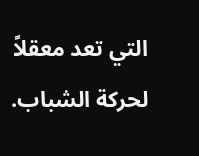التي تعد معقلاً لحركة الشباب.